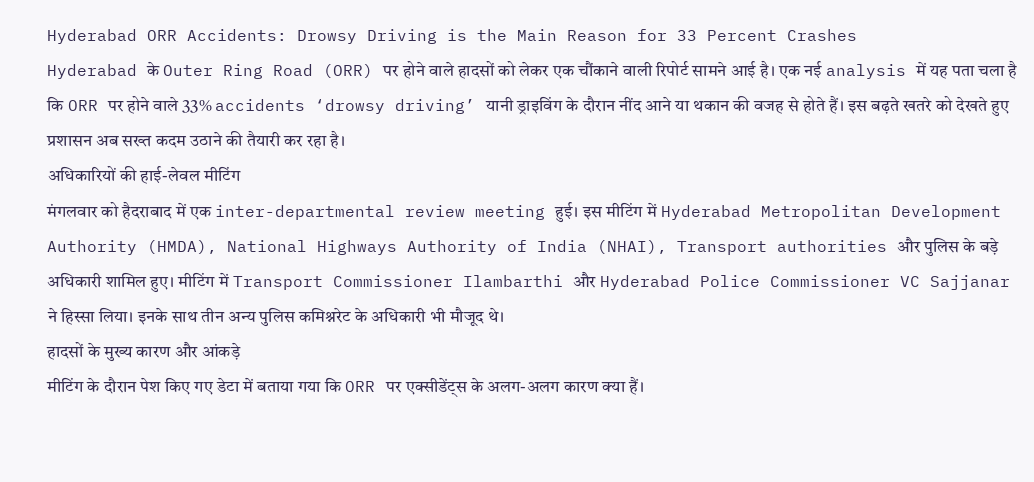Hyderabad ORR Accidents: Drowsy Driving is the Main Reason for 33 Percent Crashes
Hyderabad के Outer Ring Road (ORR) पर होने वाले हादसों को लेकर एक चौंकाने वाली रिपोर्ट सामने आई है। एक नई analysis में यह पता चला है कि ORR पर होने वाले 33% accidents ‘drowsy driving’ यानी ड्राइविंग के दौरान नींद आने या थकान की वजह से होते हैं। इस बढ़ते खतरे को देखते हुए प्रशासन अब सख्त कदम उठाने की तैयारी कर रहा है।
अधिकारियों की हाई-लेवल मीटिंग
मंगलवार को हैदराबाद में एक inter-departmental review meeting हुई। इस मीटिंग में Hyderabad Metropolitan Development Authority (HMDA), National Highways Authority of India (NHAI), Transport authorities और पुलिस के बड़े अधिकारी शामिल हुए। मीटिंग में Transport Commissioner Ilambarthi और Hyderabad Police Commissioner VC Sajjanar ने हिस्सा लिया। इनके साथ तीन अन्य पुलिस कमिश्नरेट के अधिकारी भी मौजूद थे।
हादसों के मुख्य कारण और आंकड़े
मीटिंग के दौरान पेश किए गए डेटा में बताया गया कि ORR पर एक्सीडेंट्स के अलग-अलग कारण क्या हैं।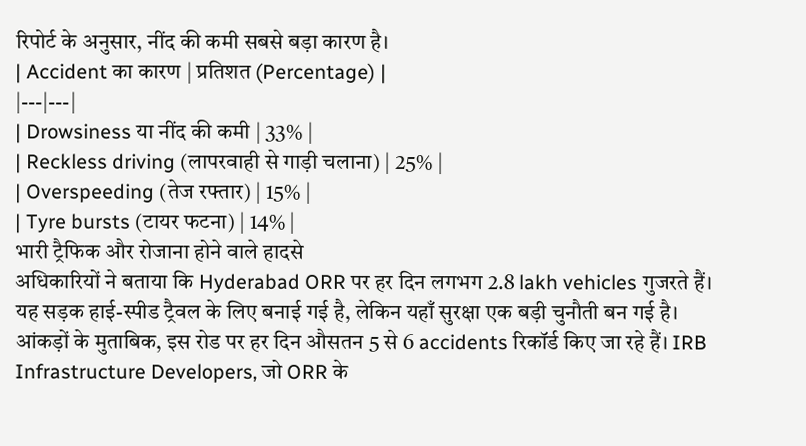रिपोर्ट के अनुसार, नींद की कमी सबसे बड़ा कारण है।
| Accident का कारण | प्रतिशत (Percentage) |
|---|---|
| Drowsiness या नींद की कमी | 33% |
| Reckless driving (लापरवाही से गाड़ी चलाना) | 25% |
| Overspeeding (तेज रफ्तार) | 15% |
| Tyre bursts (टायर फटना) | 14% |
भारी ट्रैफिक और रोजाना होने वाले हादसे
अधिकारियों ने बताया कि Hyderabad ORR पर हर दिन लगभग 2.8 lakh vehicles गुजरते हैं। यह सड़क हाई-स्पीड ट्रैवल के लिए बनाई गई है, लेकिन यहाँ सुरक्षा एक बड़ी चुनौती बन गई है। आंकड़ों के मुताबिक, इस रोड पर हर दिन औसतन 5 से 6 accidents रिकॉर्ड किए जा रहे हैं। IRB Infrastructure Developers, जो ORR के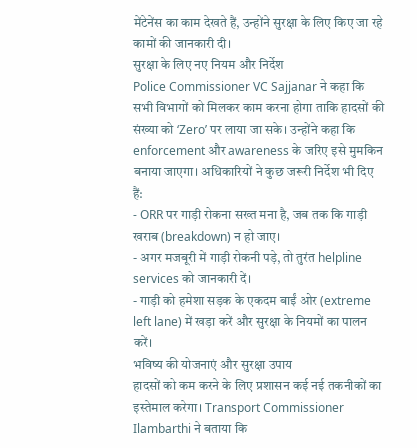मेंटेनेंस का काम देखते हैं, उन्होंने सुरक्षा के लिए किए जा रहे कामों की जानकारी दी।
सुरक्षा के लिए नए नियम और निर्देश
Police Commissioner VC Sajjanar ने कहा कि सभी विभागों को मिलकर काम करना होगा ताकि हादसों की संख्या को ‘Zero’ पर लाया जा सके। उन्होंने कहा कि enforcement और awareness के जरिए इसे मुमकिन बनाया जाएगा। अधिकारियों ने कुछ जरूरी निर्देश भी दिए हैं:
- ORR पर गाड़ी रोकना सख्त मना है, जब तक कि गाड़ी खराब (breakdown) न हो जाए।
- अगर मजबूरी में गाड़ी रोकनी पड़े, तो तुरंत helpline services को जानकारी दें।
- गाड़ी को हमेशा सड़क के एकदम बाईं ओर (extreme left lane) में खड़ा करें और सुरक्षा के नियमों का पालन करें।
भविष्य की योजनाएं और सुरक्षा उपाय
हादसों को कम करने के लिए प्रशासन कई नई तकनीकों का इस्तेमाल करेगा। Transport Commissioner Ilambarthi ने बताया कि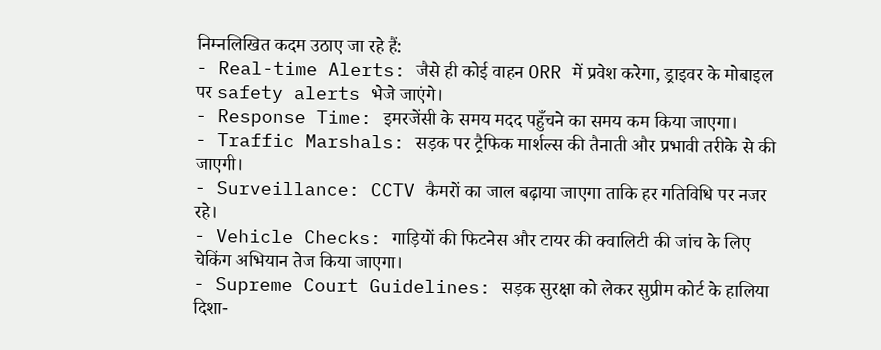निम्नलिखित कदम उठाए जा रहे हैं:
- Real-time Alerts: जैसे ही कोई वाहन ORR में प्रवेश करेगा, ड्राइवर के मोबाइल पर safety alerts भेजे जाएंगे।
- Response Time: इमरजेंसी के समय मदद पहुँचने का समय कम किया जाएगा।
- Traffic Marshals: सड़क पर ट्रैफिक मार्शल्स की तैनाती और प्रभावी तरीके से की जाएगी।
- Surveillance: CCTV कैमरों का जाल बढ़ाया जाएगा ताकि हर गतिविधि पर नजर रहे।
- Vehicle Checks: गाड़ियों की फिटनेस और टायर की क्वालिटी की जांच के लिए चेकिंग अभियान तेज किया जाएगा।
- Supreme Court Guidelines: सड़क सुरक्षा को लेकर सुप्रीम कोर्ट के हालिया दिशा-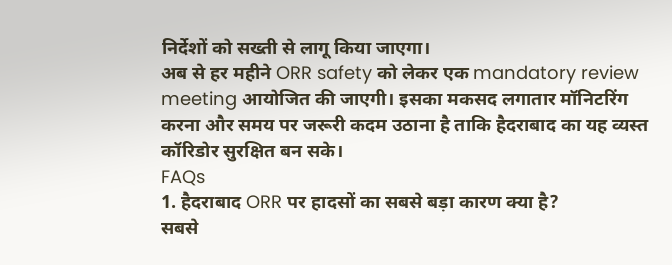निर्देशों को सख्ती से लागू किया जाएगा।
अब से हर महीने ORR safety को लेकर एक mandatory review meeting आयोजित की जाएगी। इसका मकसद लगातार मॉनिटरिंग करना और समय पर जरूरी कदम उठाना है ताकि हैदराबाद का यह व्यस्त कॉरिडोर सुरक्षित बन सके।
FAQs
1. हैदराबाद ORR पर हादसों का सबसे बड़ा कारण क्या है?
सबसे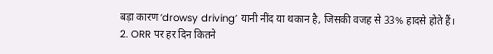बड़ा कारण ‘drowsy driving’ यानी नींद या थकान है, जिसकी वजह से 33% हादसे होते हैं।
2. ORR पर हर दिन कितने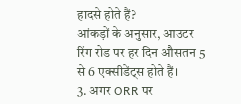हादसे होते हैं?
आंकड़ों के अनुसार, आउटर रिंग रोड पर हर दिन औसतन 5 से 6 एक्सीडेंट्स होते हैं।
3. अगर ORR पर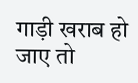गाड़ी खराब हो जाए तो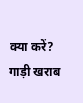क्या करें?
गाड़ी खराब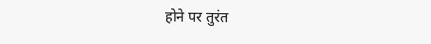होने पर तुरंत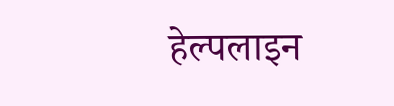हेल्पलाइन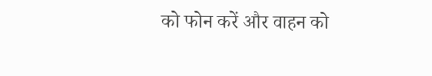को फोन करें और वाहन को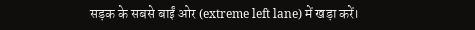सड़क के सबसे बाईं ओर (extreme left lane) में खड़ा करें।